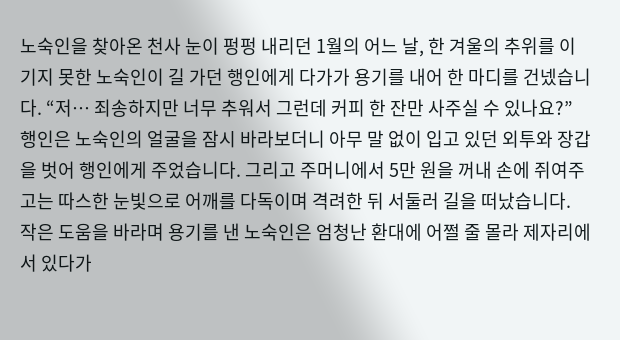노숙인을 찾아온 천사 눈이 펑펑 내리던 1월의 어느 날, 한 겨울의 추위를 이기지 못한 노숙인이 길 가던 행인에게 다가가 용기를 내어 한 마디를 건넸습니다. “저… 죄송하지만 너무 추워서 그런데 커피 한 잔만 사주실 수 있나요?” 행인은 노숙인의 얼굴을 잠시 바라보더니 아무 말 없이 입고 있던 외투와 장갑을 벗어 행인에게 주었습니다. 그리고 주머니에서 5만 원을 꺼내 손에 쥐여주고는 따스한 눈빛으로 어깨를 다독이며 격려한 뒤 서둘러 길을 떠났습니다. 작은 도움을 바라며 용기를 낸 노숙인은 엄청난 환대에 어쩔 줄 몰라 제자리에 서 있다가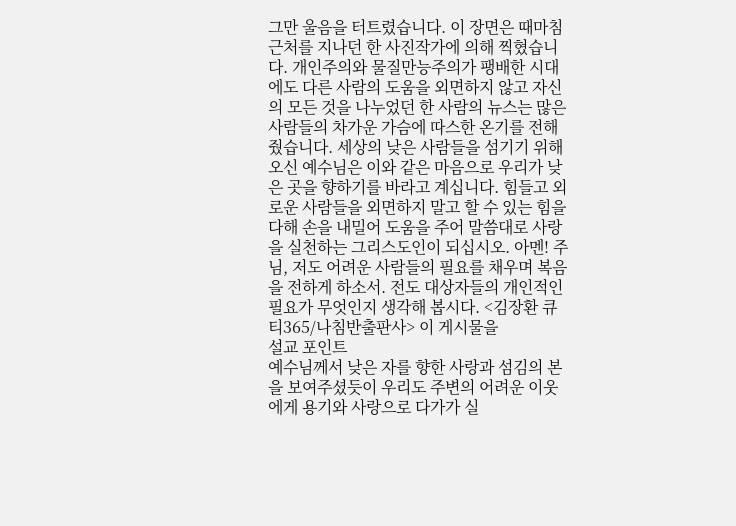그만 울음을 터트렸습니다. 이 장면은 때마침 근처를 지나던 한 사진작가에 의해 찍혔습니다. 개인주의와 물질만능주의가 팽배한 시대에도 다른 사람의 도움을 외면하지 않고 자신의 모든 것을 나누었던 한 사람의 뉴스는 많은 사람들의 차가운 가슴에 따스한 온기를 전해줬습니다. 세상의 낮은 사람들을 섬기기 위해 오신 예수님은 이와 같은 마음으로 우리가 낮은 곳을 향하기를 바라고 계십니다. 힘들고 외로운 사람들을 외면하지 말고 할 수 있는 힘을 다해 손을 내밀어 도움을 주어 말씀대로 사랑을 실천하는 그리스도인이 되십시오. 아멘! 주님, 저도 어려운 사람들의 필요를 채우며 복음을 전하게 하소서. 전도 대상자들의 개인적인 필요가 무엇인지 생각해 봅시다. <김장환 큐티365/나침반출판사> 이 게시물을
설교 포인트
예수님께서 낮은 자를 향한 사랑과 섬김의 본을 보여주셨듯이 우리도 주변의 어려운 이웃에게 용기와 사랑으로 다가가 실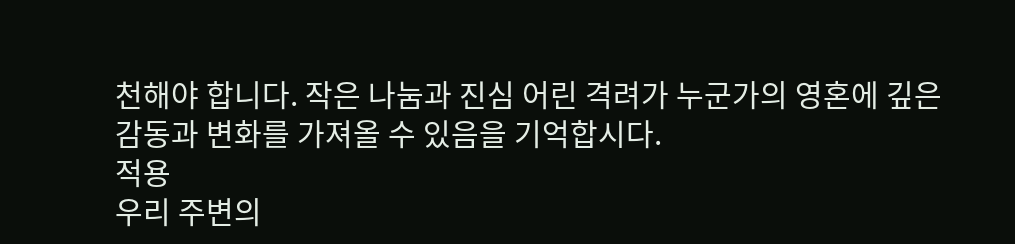천해야 합니다. 작은 나눔과 진심 어린 격려가 누군가의 영혼에 깊은 감동과 변화를 가져올 수 있음을 기억합시다.
적용
우리 주변의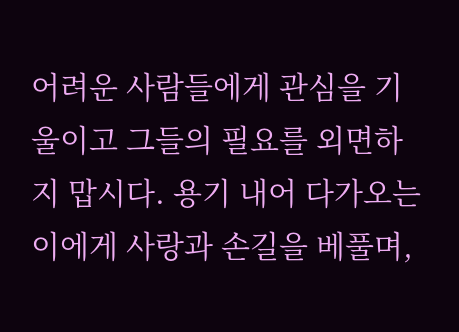어려운 사람들에게 관심을 기울이고 그들의 필요를 외면하지 맙시다. 용기 내어 다가오는 이에게 사랑과 손길을 베풀며,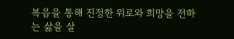복음을 통해 진정한 위로와 희망을 전하는 삶을 살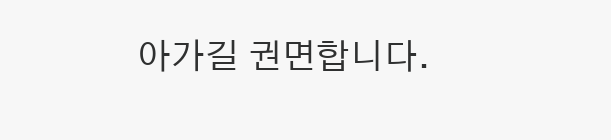아가길 권면합니다.